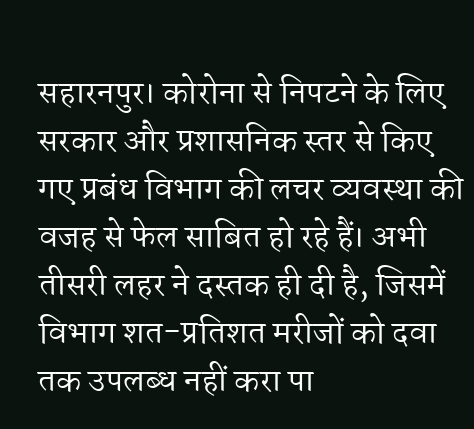सहारनपुर। कोरोना से निपटने के लिए सरकार और प्रशासनिक स्तर से किए गए प्रबंध विभाग की लचर व्यवस्था की वजह से फेल साबित हो रहे हैं। अभी तीसरी लहर ने दस्तक ही दी है, जिसमें विभाग शत-प्रतिशत मरीजों को दवा तक उपलब्ध नहीं करा पा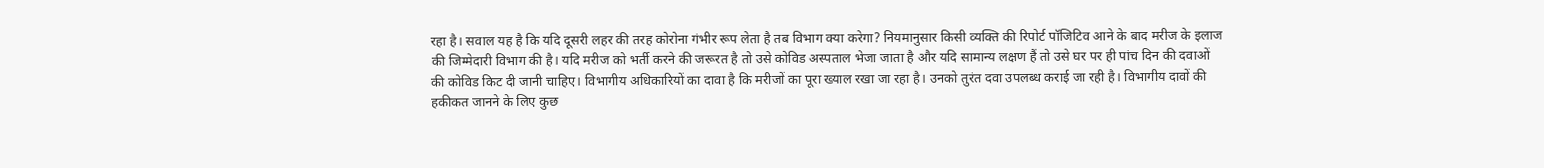रहा है। सवाल यह है कि यदि दूसरी लहर की तरह कोरोना गंभीर रूप लेता है तब विभाग क्या करेगा? नियमानुसार किसी व्यक्ति की रिपोर्ट पॉजिटिव आने के बाद मरीज के इलाज की जिम्मेदारी विभाग की है। यदि मरीज को भर्ती करने की जरूरत है तो उसे कोविड अस्पताल भेजा जाता है और यदि सामान्य लक्षण हैं तो उसे घर पर ही पांच दिन की दवाओं की कोविड किट दी जानी चाहिए। विभागीय अधिकारियों का दावा है कि मरीजों का पूरा ख्याल रखा जा रहा है। उनको तुरंत दवा उपलब्ध कराई जा रही है। विभागीय दावों की हकीकत जानने के लिए कुछ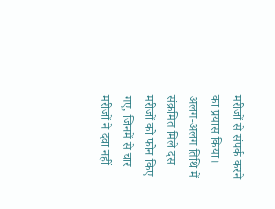मरीजों से संपर्क करने का प्रयास किया। अलग-अलग तिथि में संक्रमित मिले दस मरीजों को फोन किए गए, जिनमें से चार मरीजों ने दवा नहीं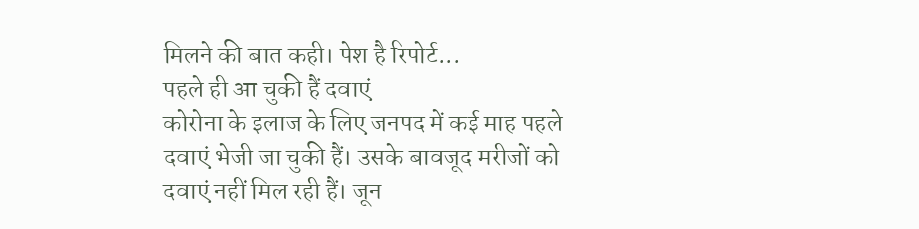मिलने की बात कही। पेश है रिपोर्ट...
पहले ही आ चुकी हैं दवाएं
कोरोना के इलाज के लिए जनपद में कई माह पहले दवाएं भेजी जा चुकी हैं। उसके बावजूद मरीजों को दवाएं नहीं मिल रही हैं। जून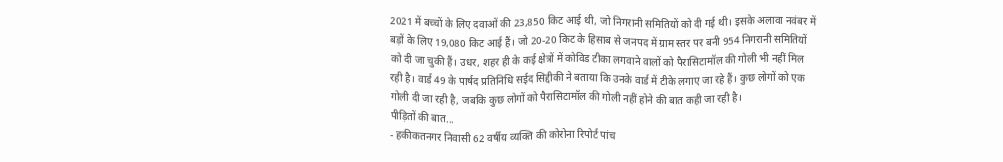2021 में बच्चों के लिए दवाओं की 23,850 किट आई थी, जो निगरानी समितियों को दी गई थी। इसके अलावा नवंबर में बड़ों के लिए 19,080 किट आई हैं। जो 20-20 किट के हिसाब से जनपद में ग्राम स्तर पर बनी 954 निगरानी समितियों को दी जा चुकी हैं। उधर, शहर ही के कई क्षेत्रों में कोविड टीका लगवाने वालों को पैरासिटामॉल की गोली भी नहीं मिल रही है। वार्ड 49 के पार्षद प्रतिनिधि सईद सिद्दीकी ने बताया कि उनके वार्ड में टीके लगाए जा रहे हैं। कुछ लोगों को एक गोली दी जा रही है, जबकि कुछ लोगों को पैरासिटामॉल की गोली नहीं होने की बात कही जा रही है।
पीड़ितों की बात...
- हकीकतनगर निवासी 62 वर्षीय व्यक्ति की कोरोना रिपोर्ट पांच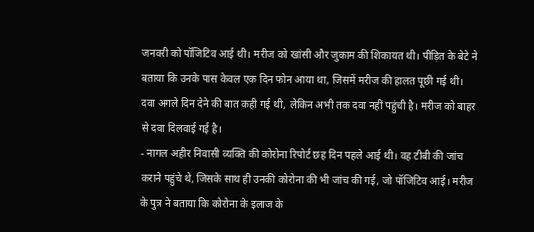जनवरी को पॉजिटिव आई थी। मरीज को खांसी और जुकाम की शिकायत थी। पीड़ित के बेटे ने बताया कि उनके पास केवल एक दिन फोन आया था, जिसमें मरीज की हालत पूछी गई थी। दवा अगले दिन देने की बात कही गई थी, लेकिन अभी तक दवा नहीं पहुंची है। मरीज को बाहर से दवा दिलवाई गई है।
- नागल अहीर निवासी व्यक्ति की कोरोना रिपोर्ट छह दिन पहले आई थी। वह टीबी की जांच कराने पहुंचे थे, जिसके साथ ही उनकी कोरोना की भी जांच की गई, जो पॉजिटिव आई। मरीज के पुत्र ने बताया कि कोरोना के इलाज के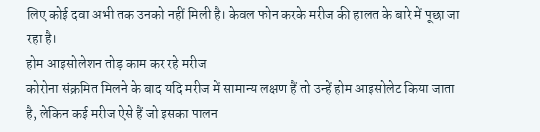लिए कोई दवा अभी तक उनको नहीं मिली है। केवल फोन करके मरीज की हालत के बारे में पूछा जा रहा है।
होम आइसोलेशन तोड़ काम कर रहे मरीज
कोरोना संक्रमित मिलने के बाद यदि मरीज में सामान्य लक्षण हैं तो उन्हें होम आइसोलेट किया जाता है, लेकिन कई मरीज ऐसे हैं जो इसका पालन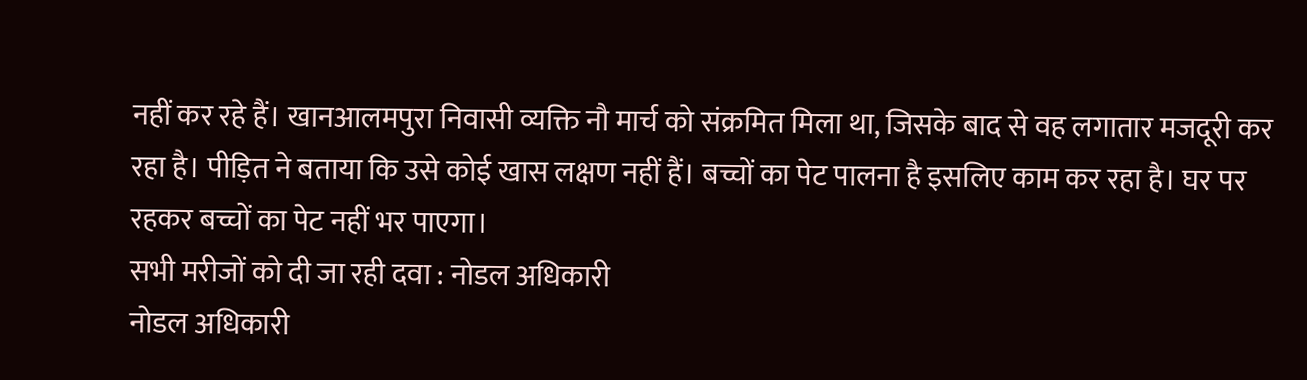नहीं कर रहे हैं। खानआलमपुरा निवासी व्यक्ति नौ मार्च को संक्रमित मिला था, जिसके बाद से वह लगातार मजदूरी कर रहा है। पीड़ित ने बताया कि उसे कोई खास लक्षण नहीं हैं। बच्चों का पेट पालना है इसलिए काम कर रहा है। घर पर रहकर बच्चों का पेट नहीं भर पाएगा।
सभी मरीजों को दी जा रही दवा : नोडल अधिकारी
नोडल अधिकारी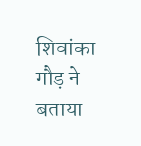शिवांका गौड़ ने बताया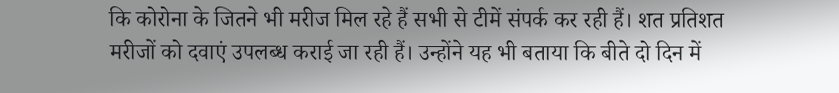कि कोरोना के जितने भी मरीज मिल रहे हैं सभी से टीमें संपर्क कर रही हैं। शत प्रतिशत मरीजों को दवाएं उपलब्ध कराई जा रही हैं। उन्होंने यह भी बताया कि बीते दो दिन में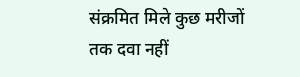संक्रमित मिले कुछ मरीजों तक दवा नहीं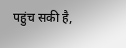पहुंच सकी है,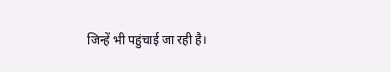जिन्हें भी पहुंचाई जा रही है।